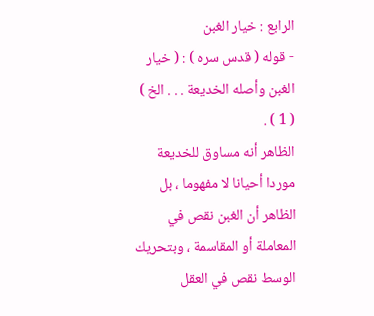الرابع : خيار الغبن
- قوله ( قدس سره ) : ( خيار الغبن وأصله الخديعة . . . الخ ) ( 1 ) .
الظاهر أنه مساوق للخديعة موردا أحيانا لا مفهوما ، بل الظاهر أن الغبن نقص في
المعاملة أو المقاسمة ، وبتحريك الوسط نقص في العقل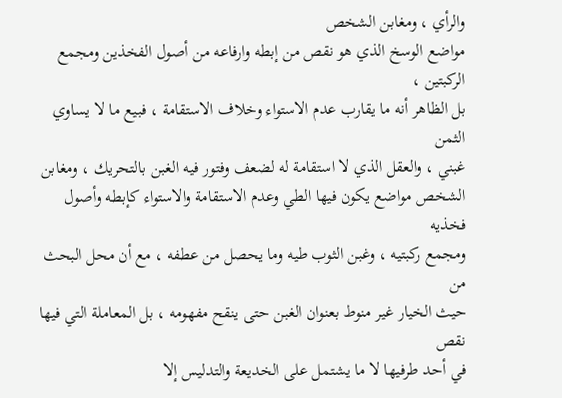والرأي ، ومغابن الشخص
مواضع الوسخ الذي هو نقص من إبطه وارفاعه من أصول الفخذين ومجمع الركبتين ،
بل الظاهر أنه ما يقارب عدم الاستواء وخلاف الاستقامة ، فبيع ما لا يساوي الثمن
غبني ، والعقل الذي لا استقامة له لضعف وفتور فيه الغبن بالتحريك ، ومغابن
الشخص مواضع يكون فيها الطي وعدم الاستقامة والاستواء كإبطه وأصول فخذيه
ومجمع ركبتيه ، وغبن الثوب طيه وما يحصل من عطفه ، مع أن محل البحث من
حيث الخيار غير منوط بعنوان الغبن حتى ينقح مفهومه ، بل المعاملة التي فيها نقص
في أحد طرفيها لا ما يشتمل على الخديعة والتدليس إلا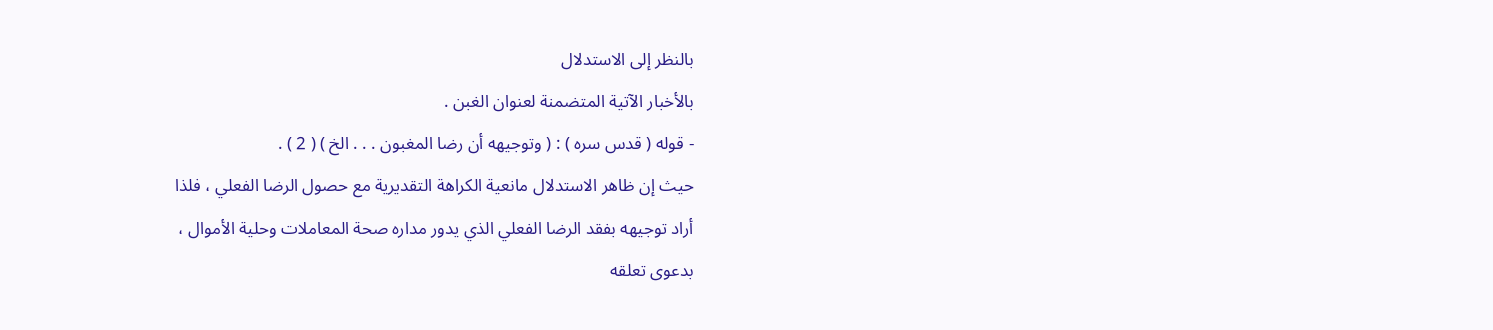بالنظر إلى الاستدلال
بالأخبار الآتية المتضمنة لعنوان الغبن .
- قوله ( قدس سره ) : ( وتوجيهه أن رضا المغبون . . . الخ ) ( 2 ) .
حيث إن ظاهر الاستدلال مانعية الكراهة التقديرية مع حصول الرضا الفعلي ، فلذا
أراد توجيهه بفقد الرضا الفعلي الذي يدور مداره صحة المعاملات وحلية الأموال ،
بدعوى تعلقه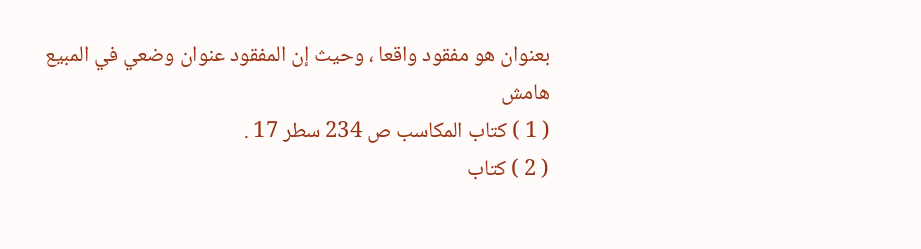بعنوان هو مفقود واقعا ، وحيث إن المفقود عنوان وضعي في المبيع
هامش
( 1 ) كتاب المكاسب ص 234 سطر 17 .
( 2 ) كتاب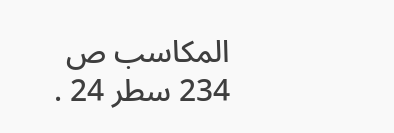المكاسب ص 234 سطر 24 .